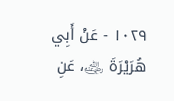١٠٢٩ - عَنْ أَبِي هُرَيْرَةَ ﵁، عَنِ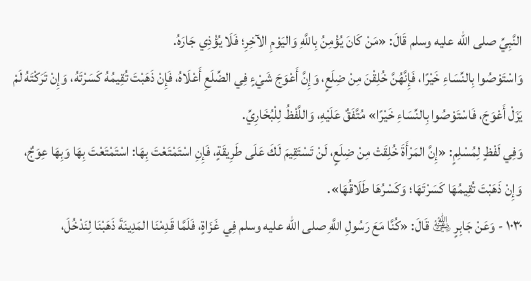النَّبِيِّ صلى الله عليه وسلم قَالَ: «مَنْ كَانَ يُؤْمِنُ بِاللَّهِ وَاليَوْمِ الآخِرِ؛ فَلَا يُؤْذِي جَارَهُ.
وَاسْتَوْصُوا بِالنِّسَاءِ خَيْرًا، فَإِنَّهُنَّ خُلِقْنَ مِنْ ضِلَعٍ، وَإِنَّ أَعْوَجَ شَيْءٍ فِي الضِّلَعِ أَعْلَاهُ، فَإِنْ ذَهَبْتَ تُقِيمُهُ كَسَرْتَهُ، وَإِنْ تَرَكْتَهُ لَمْ يَزَلْ أَعْوَجَ، فَاسْتَوْصُوا بِالنِّسَاءِ خَيْرًا» مُتَّفَقٌ عَلَيْهِ، وَاللَّفْظُ لِلْبُخَارِيِّ.
وَفِي لَفْظٍ لِمُسْلِمٍ: «إِنَّ المَرْأَةَ خُلِقَتْ مِنْ ضِلَعٍ، لَنْ تَسْتَقِيمَ لَكَ عَلَى طَرِيقَةٍ، فَإِنِ اسْتَمْتَعْتَ بِهَا: اسْتَمْتَعْتَ بِهَا وَبِهَا عِوَجٌ، وَإِنْ ذَهَبْتَ تُقِيمُهَا كَسَرْتَهَا؛ وَكَسْرُهَا طَلَاقُهَا».
١٠٣٠ - وَعَنْ جَابِرٍ ﵁ قَالَ: «كُنَّا مَعَ رَسُولِ اللَّهِ صلى الله عليه وسلم فِي غَزَاةٍ، فَلَمَّا قَدِمْنَا المَدِينَةَ ذَهَبْنَا لِنَدْخُلَ،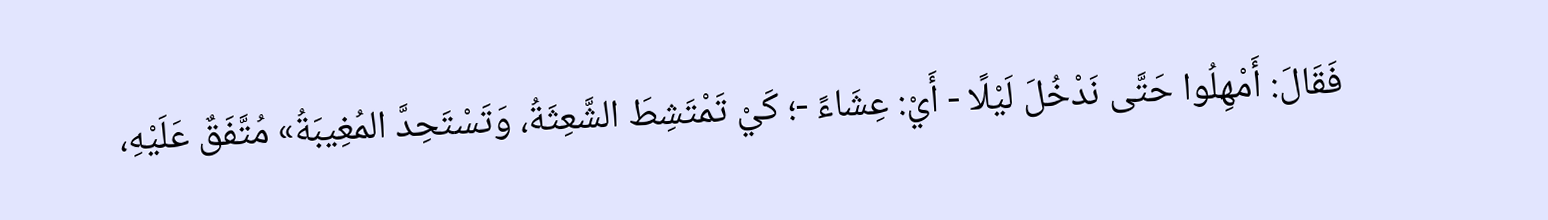فَقَالَ: أَمْهِلُوا حَتَّى نَدْخُلَ لَيْلًا - أَيْ: عِشَاءً -؛ كَيْ تَمْتَشِطَ الشَّعِثَةُ، وَتَسْتَحِدَّ المُغِيبَةُ» مُتَّفَقٌ عَلَيْهِ،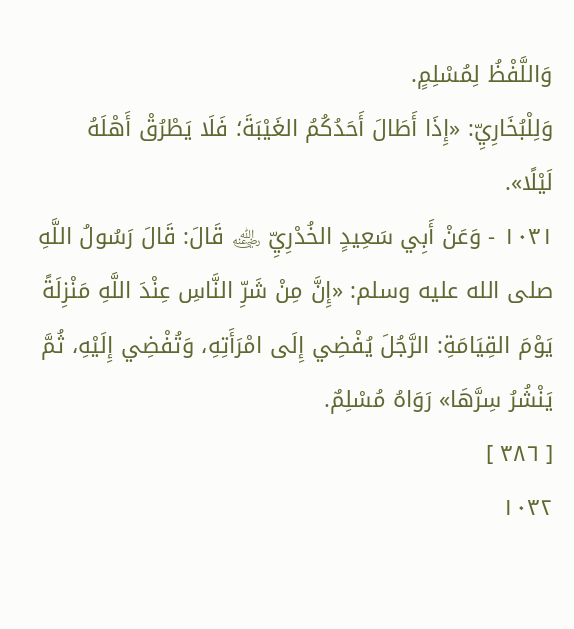وَاللَّفْظُ لِمُسْلِمٍ.
وَلِلْبُخَارِيِّ: «إِذَا أَطَالَ أَحَدُكُمُ الغَيْبَةَ؛ فَلَا يَطْرُقْ أَهْلَهُ لَيْلًا».
١٠٣١ - وَعَنْ أَبِي سَعِيدٍ الخُدْرِيِّ ﵁ قَالَ: قَالَ رَسُولُ اللَّهِ صلى الله عليه وسلم: «إِنَّ مِنْ شَرِّ النَّاسِ عِنْدَ اللَّهِ مَنْزِلَةً يَوْمَ القِيَامَةِ: الرَّجُلَ يُفْضِي إِلَى امْرَأَتِهِ، وَتُفْضِي إِلَيْهِ، ثُمَّ يَنْشُرُ سِرَّهَا» رَوَاهُ مُسْلِمٌ.
[ ٣٨٦ ]
١٠٣٢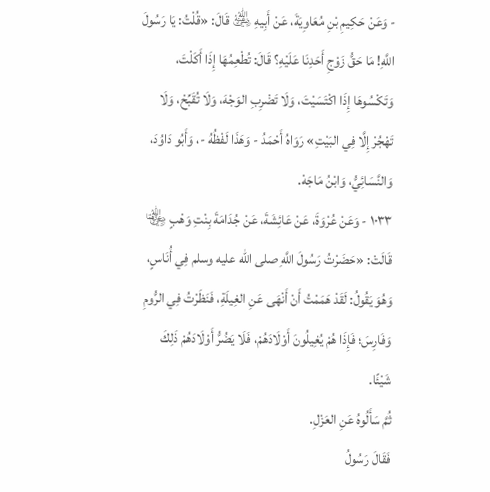- وَعَنْ حَكِيمِ بْنِ مُعَاوِيَةَ، عَنْ أَبِيهِ ﵁ قَالَ: «قُلْتُ: يَا رَسُولَ اللَّهِ! مَا حَقُّ زَوْجِ أَحَدِنَا عَلَيْهِ؟ قَالَ: تُطْعِمُهَا إِذَا أَكَلْتَ، وَتَكْسُوهَا إِذَا اكْتَسَيْتَ، وَلَا تَضْرِبِ الوَجْهَ، وَلَا تُقَبِّحْ، وَلَا تَهْجُرْ إِلَّا فِي البَيْتِ» رَوَاهُ أَحْمَدُ - وَهَذَا لَفْظُهُ -، وَأَبُو دَاوُدَ، وَالنَّسَائِيُّ، وَابْنُ مَاجَهْ.
١٠٣٣ - وَعَنْ عُرْوَةَ، عَنْ عَائِشَةَ، عَنْ جُدَامَةَ بِنْتِ وَهْبٍ ﵄ قَالَتْ: «حَضَرْتُ رَسُولَ اللَّهِ صلى الله عليه وسلم فِي أُنَاسٍ، وَهُوَ يَقُولُ: لَقَدْ هَمَمْتُ أَنْ أَنْهَى عَنِ الغِيلَةِ، فَنَظَرْتُ فِي الرُّومِ وَفَارِسَ؛ فَإِذَا هُمْ يُغِيلُونَ أَوْلَادَهُمْ، فَلَا يَضُرُّ أَوْلَادَهُمْ ذَلِكَ شَيْئًا.
ثُمَّ سَأَلُوهُ عَنِ العَزْلِ.
فَقَالَ رَسُولُ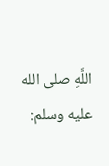اللَّهِ صلى الله عليه وسلم: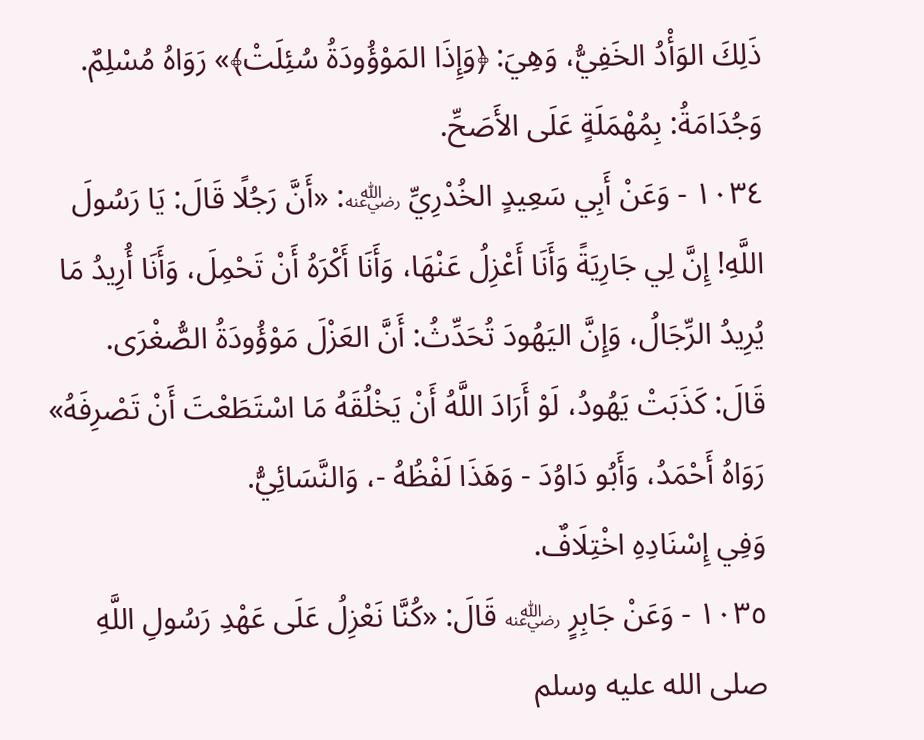ذَلِكَ الوَأْدُ الخَفِيُّ، وَهِيَ: ﴿وَإِذَا المَوْؤُودَةُ سُئِلَتْ﴾» رَوَاهُ مُسْلِمٌ.
وَجُدَامَةُ: بِمُهْمَلَةٍ عَلَى الأَصَحِّ.
١٠٣٤ - وَعَنْ أَبِي سَعِيدٍ الخُدْرِيِّ ﵁: «أَنَّ رَجُلًا قَالَ: يَا رَسُولَ اللَّهِ! إِنَّ لِي جَارِيَةً وَأَنَا أَعْزِلُ عَنْهَا، وَأَنَا أَكْرَهُ أَنْ تَحْمِلَ، وَأَنَا أُرِيدُ مَا يُرِيدُ الرِّجَالُ، وَإِنَّ اليَهُودَ تُحَدِّثُ: أَنَّ العَزْلَ مَوْؤُودَةُ الصُّغْرَى.
قَالَ: كَذَبَتْ يَهُودُ، لَوْ أَرَادَ اللَّهُ أَنْ يَخْلُقَهُ مَا اسْتَطَعْتَ أَنْ تَصْرِفَهُ» رَوَاهُ أَحْمَدُ، وَأَبُو دَاوُدَ - وَهَذَا لَفْظُهُ -، وَالنَّسَائِيُّ.
وَفِي إِسْنَادِهِ اخْتِلَافٌ.
١٠٣٥ - وَعَنْ جَابِرٍ ﵁ قَالَ: «كُنَّا نَعْزِلُ عَلَى عَهْدِ رَسُولِ اللَّهِ صلى الله عليه وسلم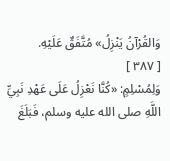وَالقُرْآنُ يَنْزِلُ» مُتَّفَقٌ عَلَيْهِ.
[ ٣٨٧ ]
وَلِمُسْلِمٍ: «كُنَّا نَعْزِلُ عَلَى عَهْدِ نَبِيِّ اللَّهِ صلى الله عليه وسلم، فَبَلَغَ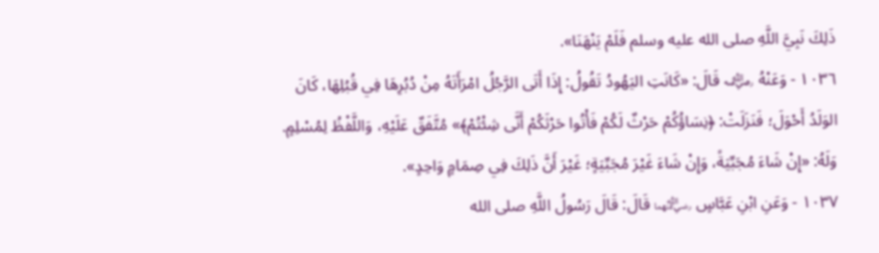ذَلِكَ نَبِيَّ اللَّهِ صلى الله عليه وسلم فَلَمْ يَنْهَنَا».
١٠٣٦ - وَعَنْهُ ﵁ قَالَ: «كَانَتِ اليَهُودُ تَقُولُ: إِذَا أَتَى الرَّجُلُ امْرَأَتَهُ مِنْ دُبُرِهَا فِي قُبُلِهَا، كَانَ الوَلَدُ أَحْوَلَ؛ فَنَزَلَتْ: ﴿نِسَاؤُكُمْ حَرْثٌ لَكُمْ فَأْتُوا حَرْثَكُمْ أَنَّى شِئْتُمْ﴾» مُتَّفَقٌ عَلَيْهِ، وَاللَّفْظُ لِمُسْلِمٍ.
وَلَهُ: «إِنْ شَاءَ مُجَبِّيَةً، وَإِنْ شَاءَ غَيْرَ مُجَبِّيَةٍ؛ غَيْرَ أَنَّ ذَلِكَ فِي صِمَامٍ وَاحِدٍ».
١٠٣٧ - وَعَنِ ابْنِ عَبَّاسٍ ﵄ قَالَ: قَالَ رَسُولُ اللَّهِ صلى الله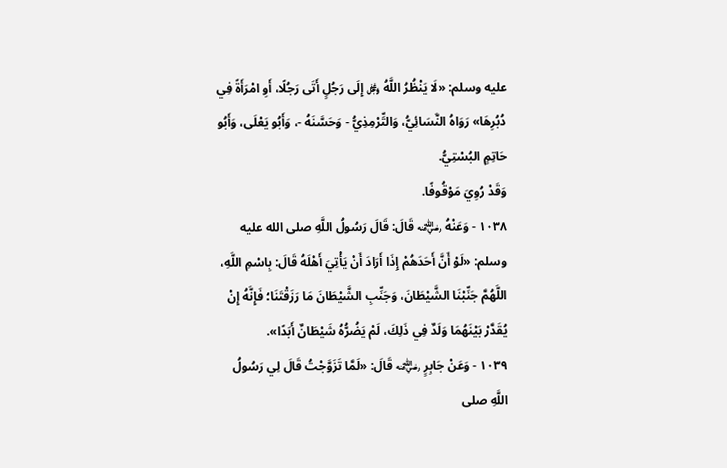عليه وسلم: «لَا يَنْظُرُ اللَّهُ ﷿ إِلَى رَجُلٍ أَتَى رَجُلًا، أَوِ امْرَأَةً فِي دُبُرِهَا» رَوَاهُ النَّسَائِيُّ، وَالتِّرْمِذِيُّ - وَحَسَّنَهُ -، وَأَبُو يَعْلَى، وَأَبُو حَاتِمٍ البُسْتِيُّ.
وَقَدْ رُوِيَ مَوْقُوفًا.
١٠٣٨ - وَعَنْهُ ﵁ قَالَ: قَالَ رَسُولُ اللَّهِ صلى الله عليه وسلم: «لَوْ أَنَّ أَحَدَهُمْ إِذَا أَرَادَ أَنْ يَأْتِيَ أَهْلَهُ قَالَ: بِاسْمِ اللَّهِ، اللَّهُمَّ جَنِّبْنَا الشَّيْطَانَ، وَجَنِّبِ الشَّيْطَانَ مَا رَزَقْتَنَا؛ فَإِنَّهُ إِنْ يُقَدَّرْ بَيْنَهُمَا وَلَدٌ فِي ذَلِكَ، لَمْ يَضُرُّهُ شَيْطَانٌ أَبَدًا».
١٠٣٩ - وَعَنْ جَابِرٍ ﵁ قَالَ: «لَمَّا تَزَوَّجْتُ قَالَ لِي رَسُولُ اللَّهِ صلى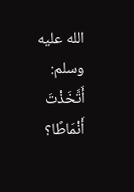الله عليه وسلم: أَتَّخَذْتَ أَنْمَاطًا؟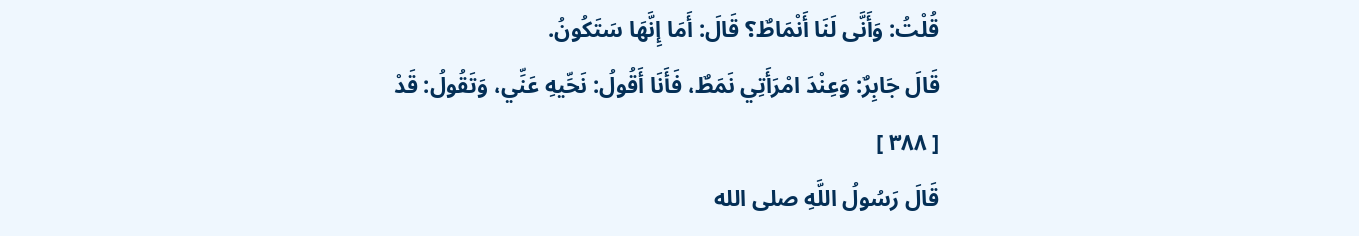قُلْتُ: وَأَنَّى لَنَا أَنْمَاطٌ؟ قَالَ: أَمَا إِنَّهَا سَتَكُونُ.
قَالَ جَابِرٌ: وَعِنْدَ امْرَأَتِي نَمَطٌ، فَأَنَا أَقُولُ: نَحِّيهِ عَنِّي، وَتَقُولُ: قَدْ
[ ٣٨٨ ]
قَالَ رَسُولُ اللَّهِ صلى الله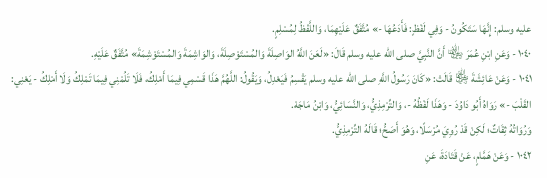عليه وسلم: إِنَّهَا سَتَكُونُ - وَفِي لَفْظٍ: فَأَدَعُهَا -» مُتَّفَقٌ عَلَيْهِمَا، وَاللَّفْظُ لِمُسْلِمٍ.
١٠٤٠ - وَعَنِ ابْنِ عُمَرَ ﵄ أَنَّ النَّبِيَّ صلى الله عليه وسلم قَالَ: «لَعَنَ اللَّهُ الوَاصِلَةَ وَالمُسْتَوْصِلَةَ، وَالوَاشِمَةَ وَالمُسْتَوْشِمَةَ» مُتَّفَقٌ عَلَيْهِ.
١٠٤١ - وَعَنْ عَائِشَةَ ﵂ قَالَتْ: «كَانَ رَسُولُ اللَّهِ صلى الله عليه وسلم يَقْسِمُ فَيَعْدِلُ، وَيَقُولُ: اللَّهُمَّ هَذَا قَسْمِي فِيمَا أَمْلِكُ، فَلَا تَلُمْنِي فِيمَا تَمْلِكُ وَلَا أَمْلِكُ - يَعْنِي: القَلْبَ -» رَوَاهُ أَبُو دَاوُدَ - وَهَذَا لَفْظُهُ -، وَالتِّرْمِذِيُّ، وَالنَّسَائِيُّ، وَابْنُ مَاجَهْ.
وَرُوَاتُهُ ثِقَاتٌ؛ لَكِنْ قَدْ رُوِيَ مُرْسَلًا، وَهُوَ أَصَحُّ؛ قَالَهُ التِّرْمِذِيُّ.
١٠٤٢ - وَعَنْ هَمَّامٍ، عَنْ قَتَادَةَ، عَنِ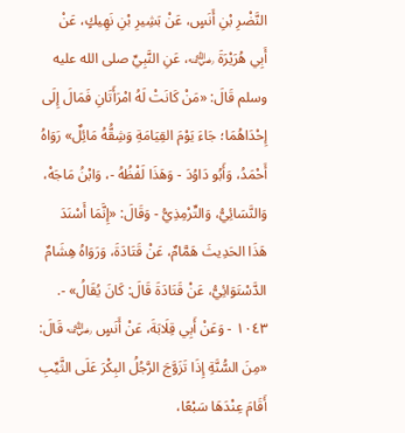النَّضْرِ بْنِ أَنَسٍ، عَنْ بَشِيرِ بْنِ نَهِيكٍ، عَنْ أَبِي هُرَيْرَةَ ﵁، عَنِ النَّبِيِّ صلى الله عليه وسلم قَالَ: «مَنْ كَانَتْ لَهُ امْرَأَتَانِ فَمَالَ إِلَى إِحْدَاهُمَا؛ جَاءَ يَوْمَ القِيَامَةِ وَشِقُّهُ مَائِلٌ» رَوَاهُ أَحْمَدُ، وَأَبُو دَاوُدَ - وَهَذَا لَفْظُهُ -، وَابْنُ مَاجَهْ، وَالنَّسَائِيُّ، وَالتِّرْمِذِيُّ - وَقَالَ: «إِنَّمَا أَسْنَدَ هَذَا الحَدِيثَ هَمَّامٌ، عَنْ قَتَادَةَ، وَرَوَاهُ هِشَامٌ الدَّسْتَوَائِيُّ، عَنْ قَتَادَةَ قَالَ: كَانَ يُقَالُ» -.
١٠٤٣ - وَعَنْ أَبِي قِلَابَةَ، عَنْ أَنَسٍ ﵁ قَالَ: «مِنَ السُّنَّةِ إِذَا تَزَوَّجَ الرَّجُلُ البِكْرَ عَلَى الثَّيِّبِ أَقَامَ عِنْدَهَا سَبْعًا،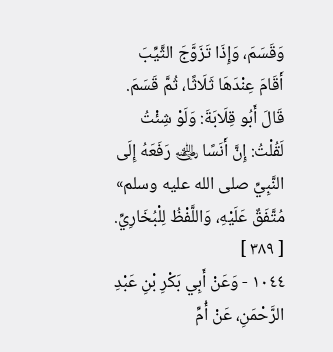وَقَسَمَ، وَإِذَا تَزَوَّجَ الثَّيِّبَ أَقَامَ عِنْدَهَا ثَلَاثًا، ثُمَّ قَسَمَ.
قَالَ أَبُو قِلَابَةَ: وَلَوْ شِئْتُ لَقُلْتُ: إِنَّ أَنَسًا ﵁ رَفَعَهُ إِلَى النَّبِيِّ صلى الله عليه وسلم» مُتَّفَقٌ عَلَيْهِ، وَاللَّفْظُ لِلْبُخَارِيِّ.
[ ٣٨٩ ]
١٠٤٤ - وَعَنْ أَبِي بَكْرِ بْنِ عَبْدِ الرَّحْمَنِ، عَنْ أُمِّ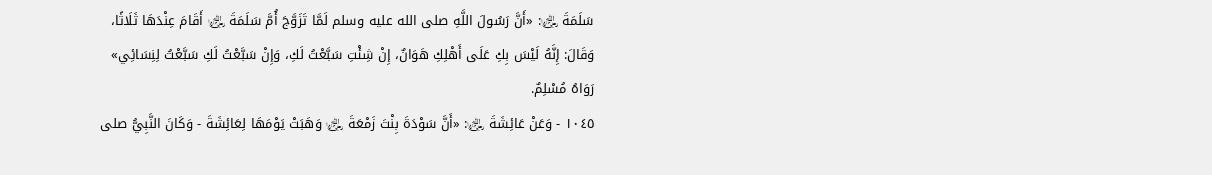سَلَمَةَ ﵂: «أَنَّ رَسُولَ اللَّهِ صلى الله عليه وسلم لَمَّا تَزَوَّجَ أُمَّ سَلَمَةَ ﵂ أَقَامَ عِنْدَهَا ثَلَاثًا، وَقَالَ: إِنَّهُ لَيْسَ بِكِ عَلَى أَهْلِكِ هَوَانٌ، إِنْ شِئْتِ سَبَّعْتُ لَكِ، وَإِنْ سَبَّعْتُ لَكِ سَبَّعْتُ لِنِسَائِي» رَوَاهُ مُسْلِمٌ.
١٠٤٥ - وَعَنْ عَائِشَةَ ﵂: «أَنَّ سَوْدَةَ بِنْتَ زَمْعَةَ ﵂ وَهَبَتْ يَوْمَهَا لِعَائِشَةَ - وَكَانَ النَّبِيُّ صلى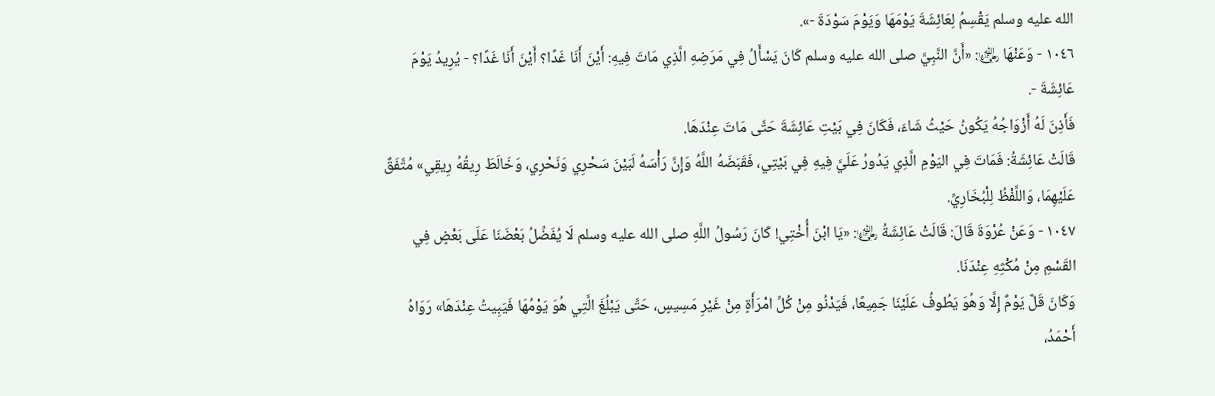الله عليه وسلم يَقْسِمُ لِعَائِشَةَ يَوْمَهَا وَيَوْمَ سَوْدَةَ -».
١٠٤٦ - وَعَنْهَا ﵂: «أَنَّ النَّبِيَّ صلى الله عليه وسلم كَانَ يَسْأَلُ فِي مَرَضِهِ الَّذِي مَاتَ فِيهِ: أَيْنَ أَنَا غَدًا؟ أَيْنَ أَنَا غَدًا؟ - يُرِيدُ يَوْمَ عَائِشَةَ -.
فَأَذِنَ لَهُ أَزْوَاجُهُ يَكُونُ حَيْثُ شَاءَ، فَكَانَ فِي بَيْتِ عَائِشَةَ حَتَّى مَاتَ عِنْدَهَا.
قَالَتْ عَائِشَةُ: فَمَاتَ فِي اليَوْمِ الَّذِي يَدُورُ عَلَيَّ فِيهِ فِي بَيْتِي، فَقَبَضَهُ اللَّهُ وَإِنَّ رَأْسَهُ لَبَيْنَ سَحْرِي وَنَحْرِي، وَخَالَطَ رِيقُهُ رِيقِي» مُتَّفَقٌ عَلَيْهِمَا، وَاللَّفْظُ لِلْبُخَارِيِّ.
١٠٤٧ - وَعَنْ عُرْوَةَ قَالَ: قَالَتْ عَائِشَةُ ﵂: «يَا ابْنَ أُخْتِي! كَانَ رَسُولُ اللَّهِ صلى الله عليه وسلم لَا يُفَضِّلُ بَعْضَنَا عَلَى بَعْضٍ فِي القَسْمِ مِنْ مُكْثِهِ عِنْدَنَا.
وَكَانَ قَلَّ يَوْمٌ إِلَّا وَهُوَ يَطُوفُ عَلَيْنَا جَمِيعًا، فَيَدْنُو مِنْ كُلِّ امْرَأَةٍ مِنْ غَيْرِ مَسِيسٍ، حَتَّى يَبْلُغَ الَّتِي هُوَ يَوْمُهَا فَيَبِيتُ عِنْدَهَا» رَوَاهُ أَحْمَدُ،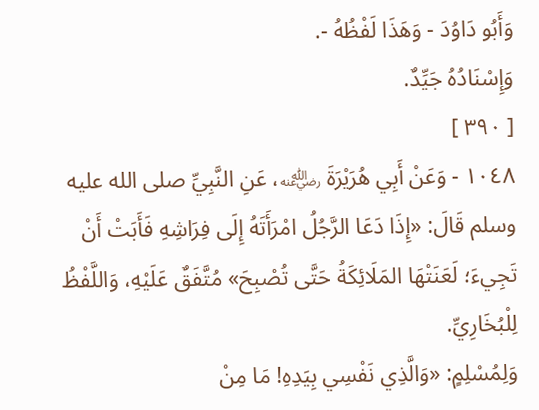وَأَبُو دَاوُدَ - وَهَذَا لَفْظُهُ -.
وَإِسْنَادُهُ جَيِّدٌ.
[ ٣٩٠ ]
١٠٤٨ - وَعَنْ أَبِي هُرَيْرَةَ ﵁، عَنِ النَّبِيِّ صلى الله عليه وسلم قَالَ: «إِذَا دَعَا الرَّجُلُ امْرَأَتَهُ إِلَى فِرَاشِهِ فَأَبَتْ أَنْ تَجِيءَ؛ لَعَنَتْهَا المَلَائِكَةُ حَتَّى تُصْبِحَ» مُتَّفَقٌ عَلَيْهِ، وَاللَّفْظُ لِلْبُخَارِيِّ.
وَلِمُسْلِمٍ: «وَالَّذِي نَفْسِي بِيَدِهِ! مَا مِنْ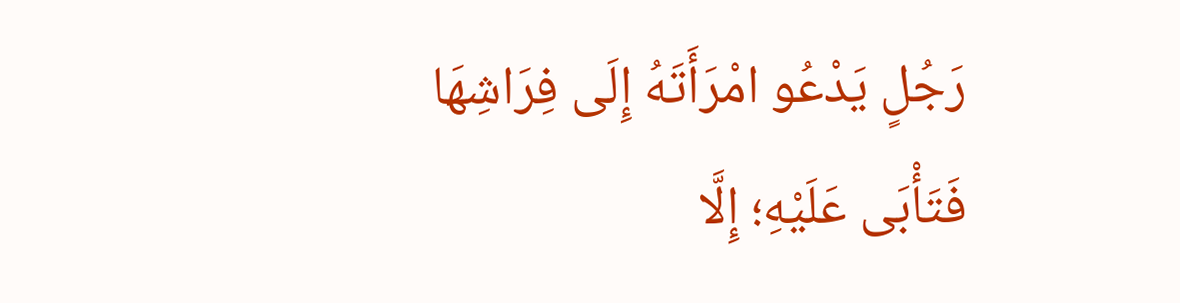رَجُلٍ يَدْعُو امْرَأَتَهُ إِلَى فِرَاشِهَا فَتَأْبَى عَلَيْهِ؛ إِلَّا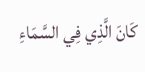كَانَ الَّذِي فِي السَّمَاءِ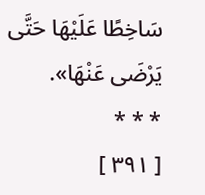سَاخِطًا عَلَيْهَا حَتَّى يَرْضَى عَنْهَا».
* * *
[ ٣٩١ ]